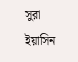সুরা ইয়াসিন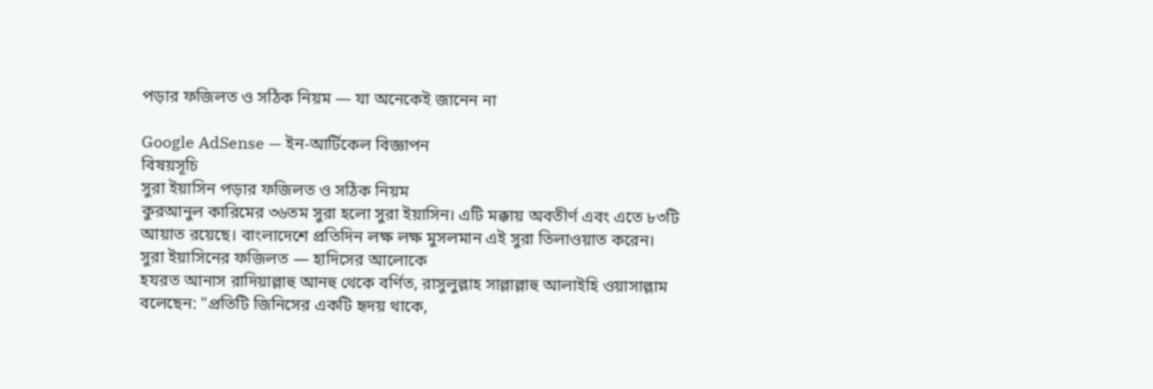পড়ার ফজিলত ও সঠিক নিয়ম — যা অনেকেই জানেন না

Google AdSense — ইন-আর্টিকেল বিজ্ঞাপন
বিষয়সূচি
সুরা ইয়াসিন পড়ার ফজিলত ও সঠিক নিয়ম
কুরআনুল কারিমের ৩৬তম সুরা হলো সুরা ইয়াসিন। এটি মক্কায় অবতীর্ণ এবং এতে ৮৩টি আয়াত রয়েছে। বাংলাদেশে প্রতিদিন লক্ষ লক্ষ মুসলমান এই সুরা তিলাওয়াত করেন।
সুরা ইয়াসিনের ফজিলত — হাদিসের আলোকে
হযরত আনাস রাদিয়াল্লাহু আনহু থেকে বর্ণিত, রাসুলুল্লাহ সাল্লাল্লাহু আলাইহি ওয়াসাল্লাম বলেছেন: "প্রতিটি জিনিসের একটি হৃদয় থাকে,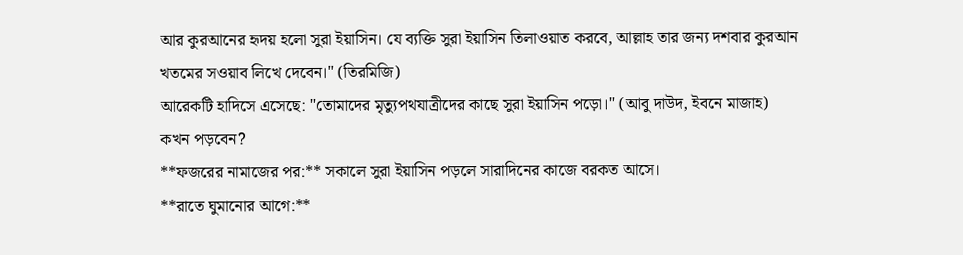আর কুরআনের হৃদয় হলো সুরা ইয়াসিন। যে ব্যক্তি সুরা ইয়াসিন তিলাওয়াত করবে, আল্লাহ তার জন্য দশবার কুরআন খতমের সওয়াব লিখে দেবেন।" (তিরমিজি)
আরেকটি হাদিসে এসেছে: "তোমাদের মৃত্যুপথযাত্রীদের কাছে সুরা ইয়াসিন পড়ো।" (আবু দাউদ, ইবনে মাজাহ)
কখন পড়বেন?
**ফজরের নামাজের পর:** সকালে সুরা ইয়াসিন পড়লে সারাদিনের কাজে বরকত আসে।
**রাতে ঘুমানোর আগে:**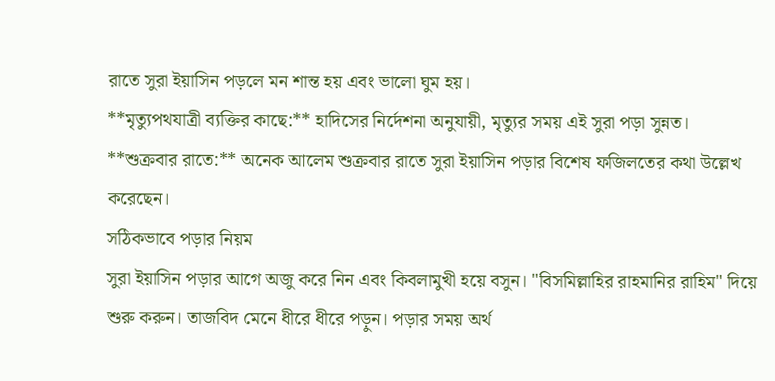রাতে সুরা ইয়াসিন পড়লে মন শান্ত হয় এবং ভালো ঘুম হয়।
**মৃত্যুপথযাত্রী ব্যক্তির কাছে:** হাদিসের নির্দেশনা অনুযায়ী, মৃত্যুর সময় এই সুরা পড়া সুন্নত।
**শুক্রবার রাতে:** অনেক আলেম শুক্রবার রাতে সুরা ইয়াসিন পড়ার বিশেষ ফজিলতের কথা উল্লেখ করেছেন।
সঠিকভাবে পড়ার নিয়ম
সুরা ইয়াসিন পড়ার আগে অজু করে নিন এবং কিবলামুখী হয়ে বসুন। "বিসমিল্লাহির রাহমানির রাহিম" দিয়ে শুরু করুন। তাজবিদ মেনে ধীরে ধীরে পড়ুন। পড়ার সময় অর্থ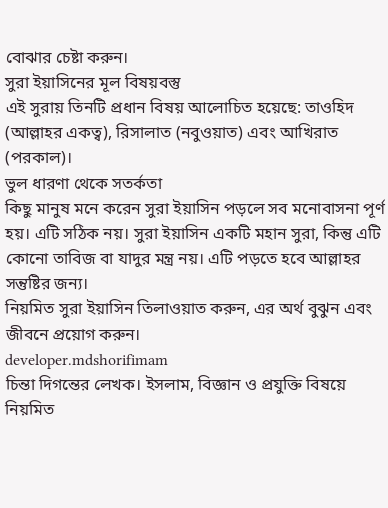বোঝার চেষ্টা করুন।
সুরা ইয়াসিনের মূল বিষয়বস্তু
এই সুরায় তিনটি প্রধান বিষয় আলোচিত হয়েছে: তাওহিদ (আল্লাহর একত্ব), রিসালাত (নবুওয়াত) এবং আখিরাত (পরকাল)।
ভুল ধারণা থেকে সতর্কতা
কিছু মানুষ মনে করেন সুরা ইয়াসিন পড়লে সব মনোবাসনা পূর্ণ হয়। এটি সঠিক নয়। সুরা ইয়াসিন একটি মহান সুরা, কিন্তু এটি কোনো তাবিজ বা যাদুর মন্ত্র নয়। এটি পড়তে হবে আল্লাহর সন্তুষ্টির জন্য।
নিয়মিত সুরা ইয়াসিন তিলাওয়াত করুন, এর অর্থ বুঝুন এবং জীবনে প্রয়োগ করুন।
developer.mdshorifimam
চিন্তা দিগন্তের লেখক। ইসলাম, বিজ্ঞান ও প্রযুক্তি বিষয়ে নিয়মিত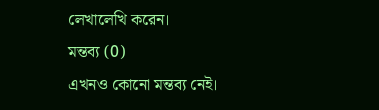লেখালেখি করেন।
মন্তব্য (0)
এখনও কোনো মন্তব্য নেই।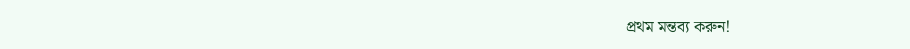প্রথম মন্তব্য করুন!